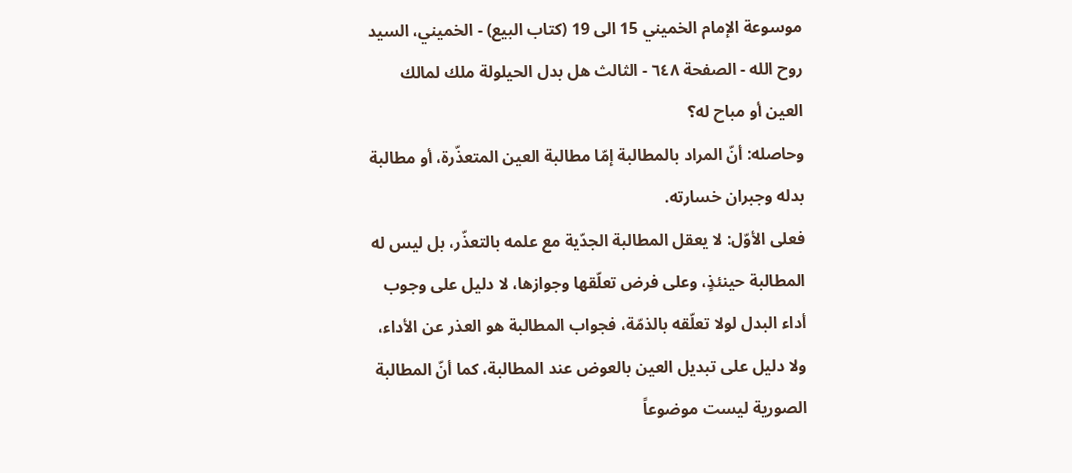موسوعة الإمام الخميني 15 الى 19 (كتاب البيع) - الخميني، السيد روح الله - الصفحة ٦٤٨ - الثالث هل بدل الحيلولة ملك لمالك العين أو مباح له؟
وحاصله: أنّ المراد بالمطالبة إمّا مطالبة العين المتعذّرة، أو مطالبة بدله وجبران خسارته.
فعلى الأوّل: لا يعقل المطالبة الجدّية مع علمه بالتعذّر، بل ليس له المطالبة حينئذٍ، وعلى فرض تعلّقها وجوازها، لا دليل على وجوب أداء البدل لولا تعلّقه بالذمّة، فجواب المطالبة هو العذر عن الأداء، ولا دليل على تبديل العين بالعوض عند المطالبة، كما أنّ المطالبة الصورية ليست موضوعاً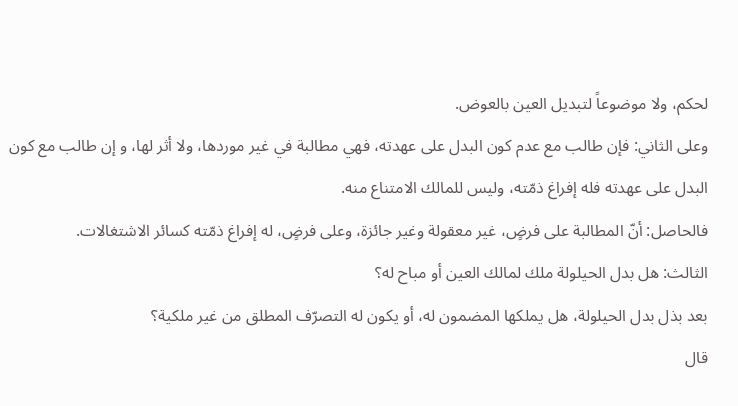لحكم، ولا موضوعاً لتبديل العين بالعوض.
وعلى الثاني: فإن طالب مع عدم كون البدل على عهدته، فهي مطالبة في غير موردها، ولا أثر لها، و إن طالب مع كون البدل على عهدته فله إفراغ ذمّته، وليس للمالك الامتناع منه.
فالحاصل: أنّ المطالبة على فرضٍ، غير معقولة وغير جائزة، وعلى فرضٍ، له إفراغ ذمّته كسائر الاشتغالات.
الثالث: هل بدل الحيلولة ملك لمالك العين أو مباح له؟
بعد بذل بدل الحيلولة، هل يملكها المضمون له، أو يكون له التصرّف المطلق من غير ملكية؟
قال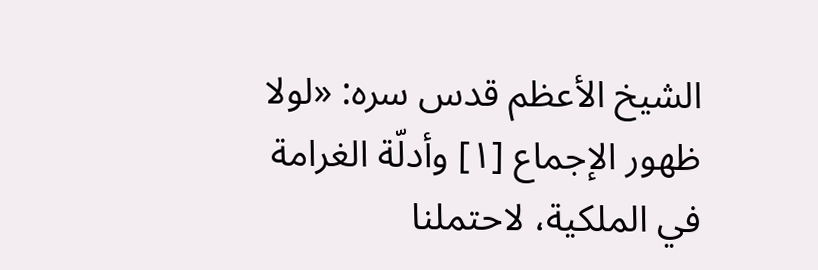الشيخ الأعظم قدس سره: «لولا ظهور الإجماع [١] وأدلّة الغرامة في الملكية، لاحتملنا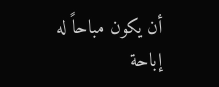أن يكون مباحاً له إباحة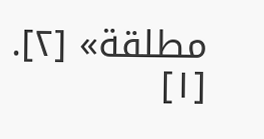مطلقة» [٢].
[١]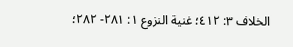الخلاف ٣: ٤١٢؛ غنية النزوع ١: ٢٨١- ٢٨٢؛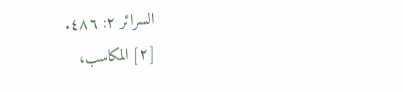السرائر ٢: ٤٨٦.
[٢] المكاسب،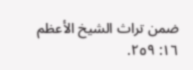ضمن تراث الشيخ الأعظم ١٦: ٢٥٩.